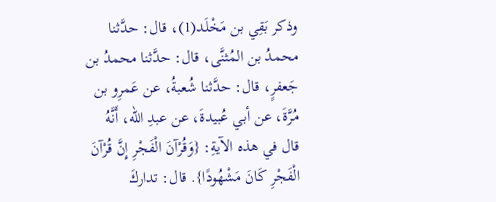وذكر بَقِي بن مَخْلَد(1)، قال: حدَّثنا محمدُ بن المُثنَّى، قال: حدَّثنا محمدُ بن جَعفرٍ، قال: حدَّثنا شُعبةُ، عن عَمرِو بن مُرَّةَ، عن أبي عُبيدةَ، عن عبدِ الله، أَنَّهُ قال في هذه الآيةِ: {وَقُرْآنَ الْفَجْرِ إِنَّ قُرْآنَ الْفَجْرِ كَانَ مَشْهُودًا}. قال: تداركَ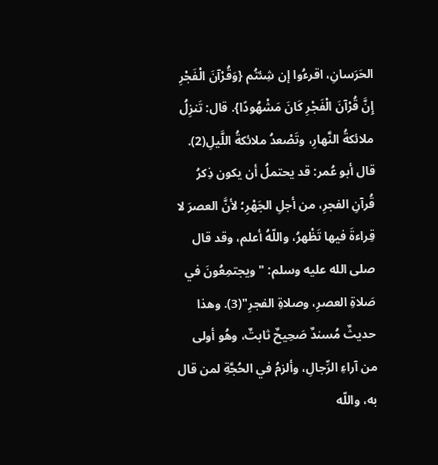الحَرَسانِ، اقرءُوا إن شِئتُم {وَقُرْآنَ الْفَجْرِ إِنَّ قُرْآنَ الْفَجْرِ كَانَ مَشْهُودًا}. قال: تَنزِلُ ملائكةُ النَّهارِ، وتَصْعدُ ملائكةُ اللَّيلِ(2).
قال أبو عُمر: قد يحتملُ أن يكون ذِكرُ قُرآنِ الفجرِ، من أجلِ الجَهْرِ؛ لأنَّ العصرَ لا قِراءةَ فيها تَظْهرُ، واللّهُ أعلم، وقد قال صلى الله عليه وسلم: "ويجتمِعُونَ في صَلاةِ العصرِ، وصلاةِ الفجرِ"(3). وهذا حديثٌ مُسندٌ صَحِيحٌ ثابتٌ، وهُو أولى من آراءِ الرِّجالِ، وألزمُ في الحُجَّةِ لمن قال به، واللّه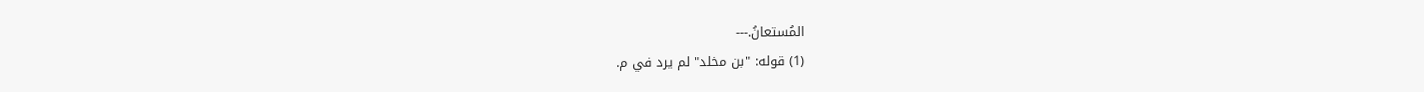المُستعانُ.---
(1) قوله: "بن مخلد" لم يرد في م.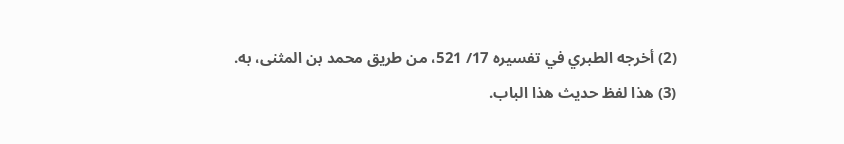(2) أخرجه الطبري في تفسيره 17/ 521، من طريق محمد بن المثنى، به.
(3) هذا لفظ حديث هذا الباب.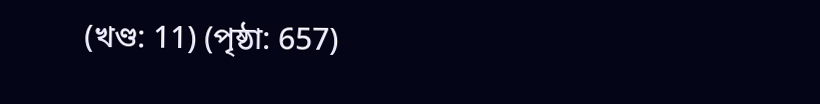(খণ্ড: 11) (পৃষ্ঠা: 657)